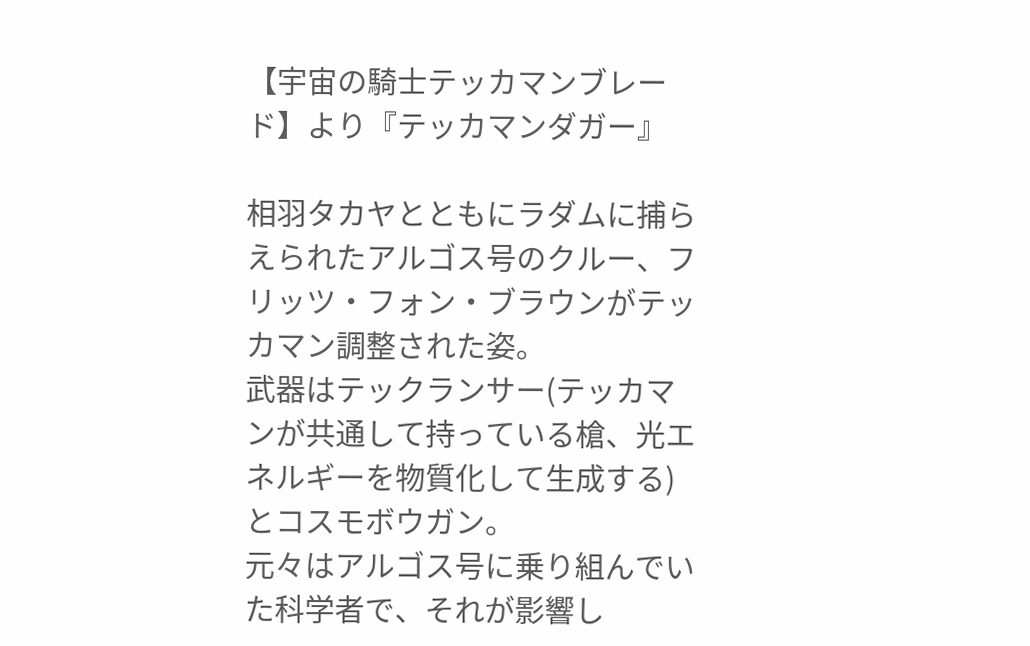【宇宙の騎士テッカマンブレード】より『テッカマンダガー』

相羽タカヤとともにラダムに捕らえられたアルゴス号のクルー、フリッツ・フォン・ブラウンがテッカマン調整された姿。
武器はテックランサー(テッカマンが共通して持っている槍、光エネルギーを物質化して生成する)とコスモボウガン。
元々はアルゴス号に乗り組んでいた科学者で、それが影響し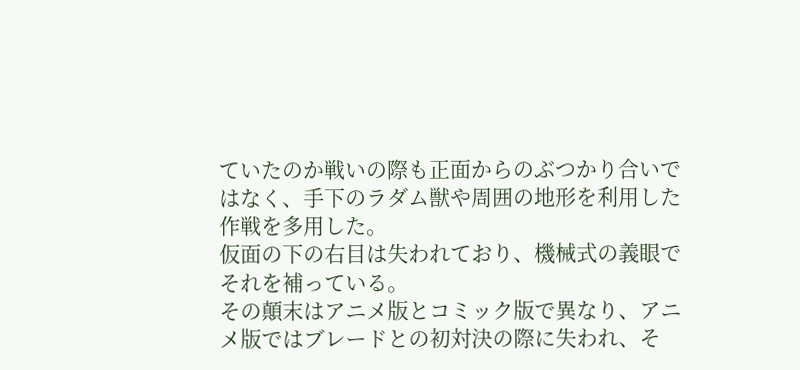ていたのか戦いの際も正面からのぶつかり合いではなく、手下のラダム獣や周囲の地形を利用した作戦を多用した。
仮面の下の右目は失われており、機械式の義眼でそれを補っている。
その顛末はアニメ版とコミック版で異なり、アニメ版ではブレードとの初対決の際に失われ、そ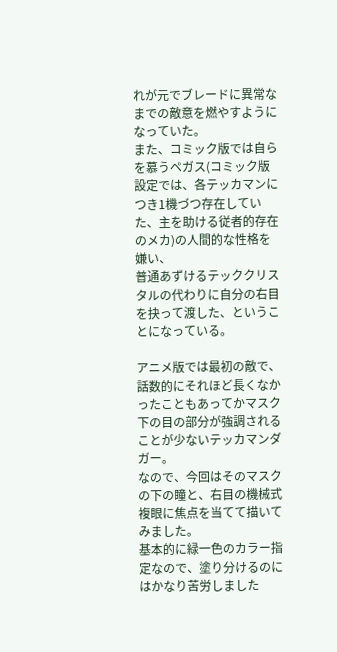れが元でブレードに異常なまでの敵意を燃やすようになっていた。
また、コミック版では自らを慕うペガス(コミック版設定では、各テッカマンにつき1機づつ存在していた、主を助ける従者的存在のメカ)の人間的な性格を嫌い、
普通あずけるテッククリスタルの代わりに自分の右目を抉って渡した、ということになっている。

アニメ版では最初の敵で、話数的にそれほど長くなかったこともあってかマスク下の目の部分が強調されることが少ないテッカマンダガー。
なので、今回はそのマスクの下の瞳と、右目の機械式複眼に焦点を当てて描いてみました。
基本的に緑一色のカラー指定なので、塗り分けるのにはかなり苦労しました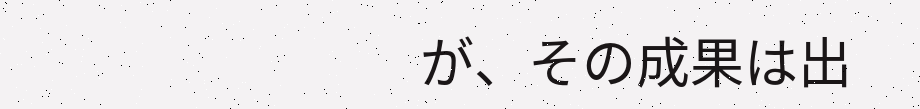が、その成果は出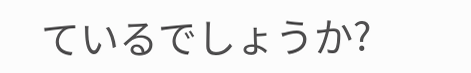ているでしょうか?